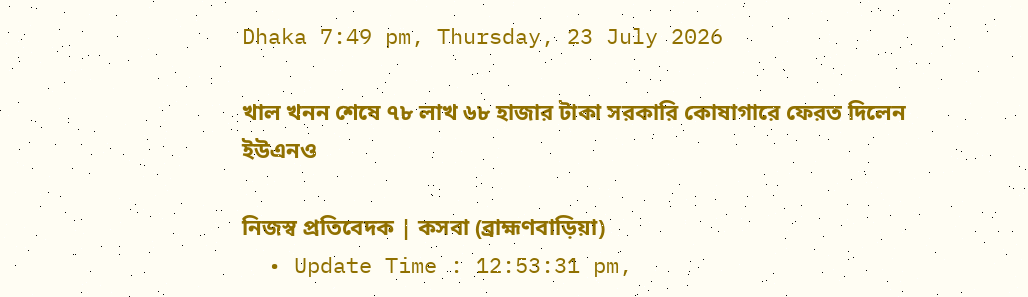Dhaka 7:49 pm, Thursday, 23 July 2026

খাল খনন শেষে ৭৮ লাখ ৬৮ হাজার টাকা সরকারি কোষাগারে ফেরত দিলেন ইউএনও

নিজস্ব প্রতিবেদক | কসবা (ব্রাহ্মণবাড়িয়া)
  • Update Time : 12:53:31 pm,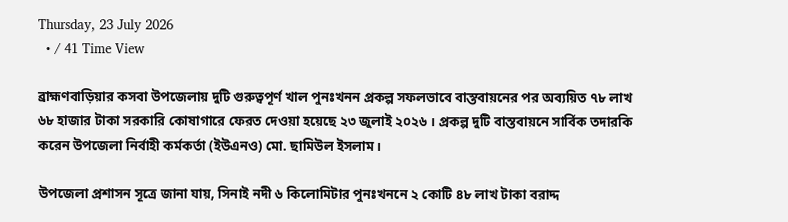Thursday, 23 July 2026
  • / 41 Time View

ব্রাহ্মণবাড়িয়ার কসবা উপজেলায় দুটি গুরুত্বপূর্ণ খাল পুনঃখনন প্রকল্প সফলভাবে বাস্তবায়নের পর অব্যয়িত ৭৮ লাখ ৬৮ হাজার টাকা সরকারি কোষাগারে ফেরত দেওয়া হয়েছে ২৩ জুলাই ২০২৬ । প্রকল্প দুটি বাস্তবায়নে সার্বিক তদারকি করেন উপজেলা নির্বাহী কর্মকর্তা (ইউএনও) মো. ছামিউল ইসলাম।

উপজেলা প্রশাসন সূত্রে জানা যায়, সিনাই নদী ৬ কিলোমিটার পুনঃখননে ২ কোটি ৪৮ লাখ টাকা বরাদ্দ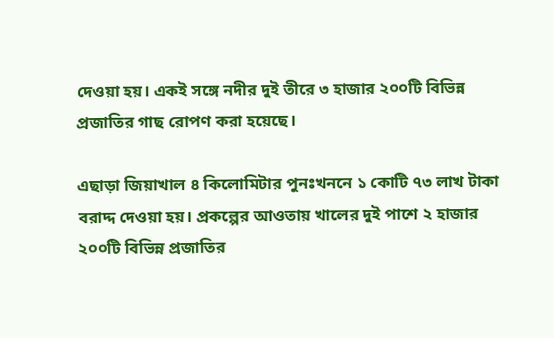দেওয়া হয়। একই সঙ্গে নদীর দুই তীরে ৩ হাজার ২০০টি বিভিন্ন প্রজাতির গাছ রোপণ করা হয়েছে।

এছাড়া জিয়াখাল ৪ কিলোমিটার পুনঃখননে ১ কোটি ৭৩ লাখ টাকা বরাদ্দ দেওয়া হয়। প্রকল্পের আওতায় খালের দুই পাশে ২ হাজার ২০০টি বিভিন্ন প্রজাতির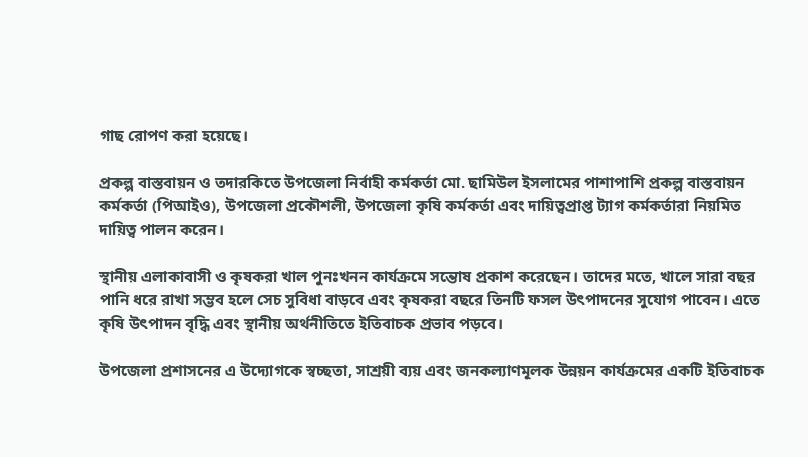গাছ রোপণ করা হয়েছে।

প্রকল্প বাস্তবায়ন ও তদারকিতে উপজেলা নির্বাহী কর্মকর্তা মো. ছামিউল ইসলামের পাশাপাশি প্রকল্প বাস্তবায়ন কর্মকর্তা (পিআইও), উপজেলা প্রকৌশলী, উপজেলা কৃষি কর্মকর্তা এবং দায়িত্বপ্রাপ্ত ট্যাগ কর্মকর্তারা নিয়মিত দায়িত্ব পালন করেন।

স্থানীয় এলাকাবাসী ও কৃষকরা খাল পুনঃখনন কার্যক্রমে সন্তোষ প্রকাশ করেছেন। তাদের মতে, খালে সারা বছর পানি ধরে রাখা সম্ভব হলে সেচ সুবিধা বাড়বে এবং কৃষকরা বছরে তিনটি ফসল উৎপাদনের সুযোগ পাবেন। এতে কৃষি উৎপাদন বৃদ্ধি এবং স্থানীয় অর্থনীতিতে ইতিবাচক প্রভাব পড়বে।

উপজেলা প্রশাসনের এ উদ্যোগকে স্বচ্ছতা, সাশ্রয়ী ব্যয় এবং জনকল্যাণমূলক উন্নয়ন কার্যক্রমের একটি ইতিবাচক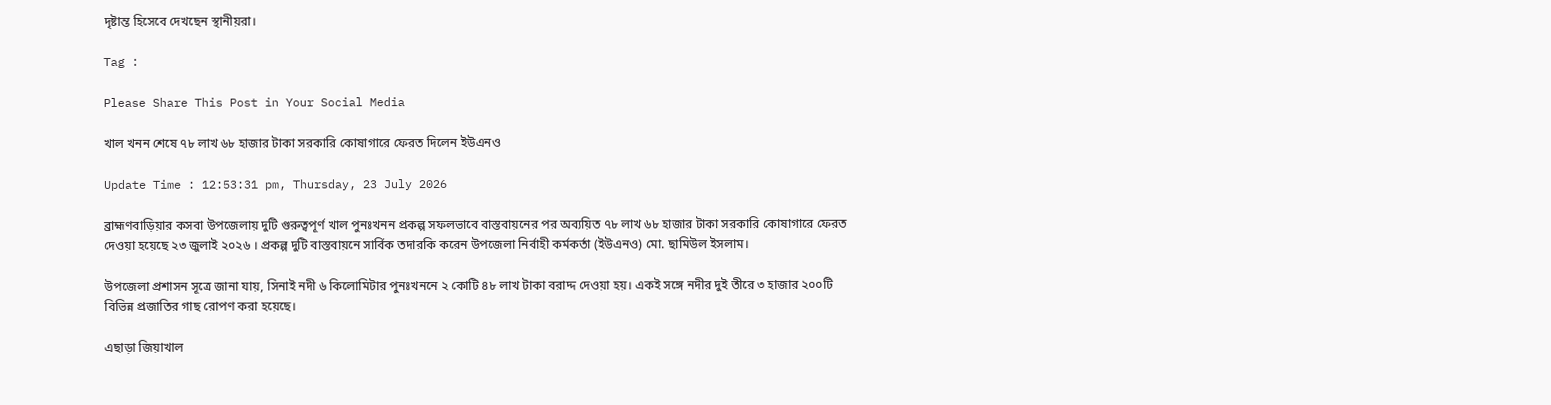দৃষ্টান্ত হিসেবে দেখছেন স্থানীয়রা।

Tag :

Please Share This Post in Your Social Media

খাল খনন শেষে ৭৮ লাখ ৬৮ হাজার টাকা সরকারি কোষাগারে ফেরত দিলেন ইউএনও

Update Time : 12:53:31 pm, Thursday, 23 July 2026

ব্রাহ্মণবাড়িয়ার কসবা উপজেলায় দুটি গুরুত্বপূর্ণ খাল পুনঃখনন প্রকল্প সফলভাবে বাস্তবায়নের পর অব্যয়িত ৭৮ লাখ ৬৮ হাজার টাকা সরকারি কোষাগারে ফেরত দেওয়া হয়েছে ২৩ জুলাই ২০২৬ । প্রকল্প দুটি বাস্তবায়নে সার্বিক তদারকি করেন উপজেলা নির্বাহী কর্মকর্তা (ইউএনও) মো. ছামিউল ইসলাম।

উপজেলা প্রশাসন সূত্রে জানা যায়, সিনাই নদী ৬ কিলোমিটার পুনঃখননে ২ কোটি ৪৮ লাখ টাকা বরাদ্দ দেওয়া হয়। একই সঙ্গে নদীর দুই তীরে ৩ হাজার ২০০টি বিভিন্ন প্রজাতির গাছ রোপণ করা হয়েছে।

এছাড়া জিয়াখাল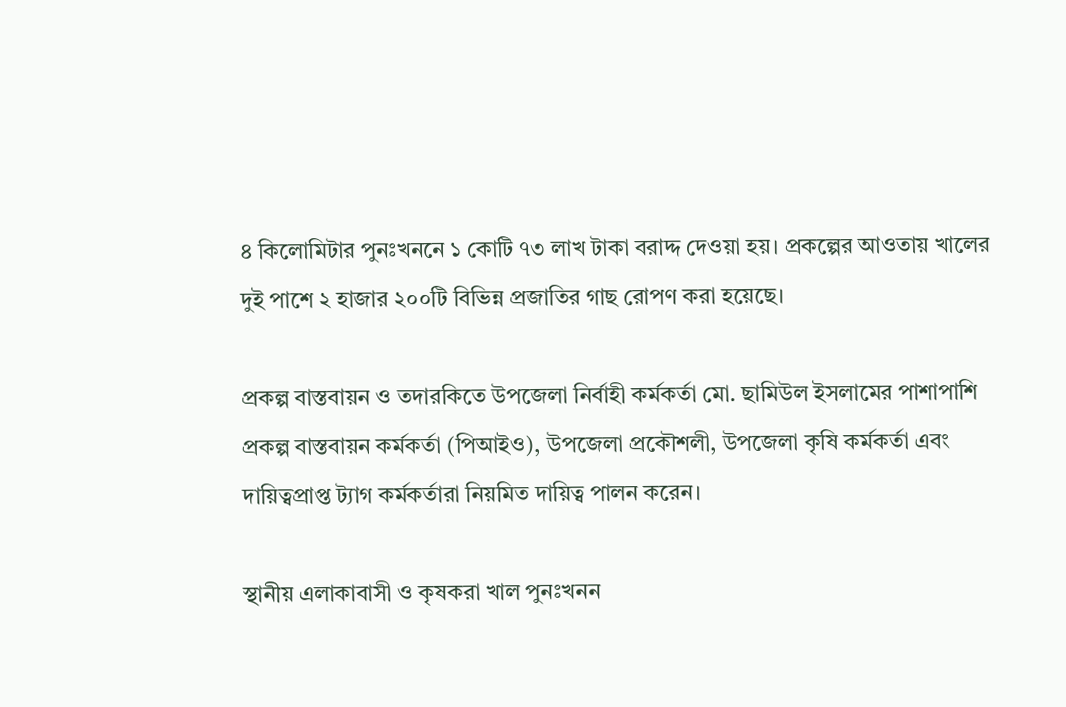৪ কিলোমিটার পুনঃখননে ১ কোটি ৭৩ লাখ টাকা বরাদ্দ দেওয়া হয়। প্রকল্পের আওতায় খালের দুই পাশে ২ হাজার ২০০টি বিভিন্ন প্রজাতির গাছ রোপণ করা হয়েছে।

প্রকল্প বাস্তবায়ন ও তদারকিতে উপজেলা নির্বাহী কর্মকর্তা মো. ছামিউল ইসলামের পাশাপাশি প্রকল্প বাস্তবায়ন কর্মকর্তা (পিআইও), উপজেলা প্রকৌশলী, উপজেলা কৃষি কর্মকর্তা এবং দায়িত্বপ্রাপ্ত ট্যাগ কর্মকর্তারা নিয়মিত দায়িত্ব পালন করেন।

স্থানীয় এলাকাবাসী ও কৃষকরা খাল পুনঃখনন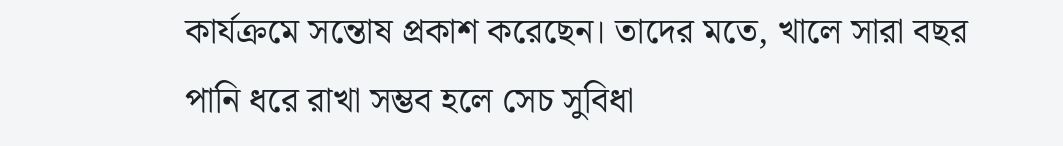কার্যক্রমে সন্তোষ প্রকাশ করেছেন। তাদের মতে, খালে সারা বছর পানি ধরে রাখা সম্ভব হলে সেচ সুবিধা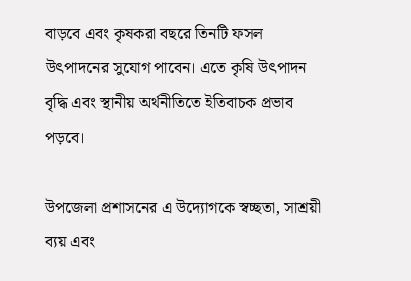বাড়বে এবং কৃষকরা বছরে তিনটি ফসল উৎপাদনের সুযোগ পাবেন। এতে কৃষি উৎপাদন বৃদ্ধি এবং স্থানীয় অর্থনীতিতে ইতিবাচক প্রভাব পড়বে।

উপজেলা প্রশাসনের এ উদ্যোগকে স্বচ্ছতা, সাশ্রয়ী ব্যয় এবং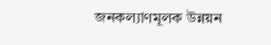জনকল্যাণমূলক উন্নয়ন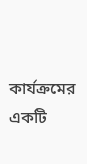কার্যক্রমের একটি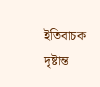ইতিবাচক দৃষ্টান্ত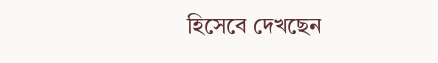হিসেবে দেখছেন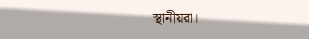স্থানীয়রা।